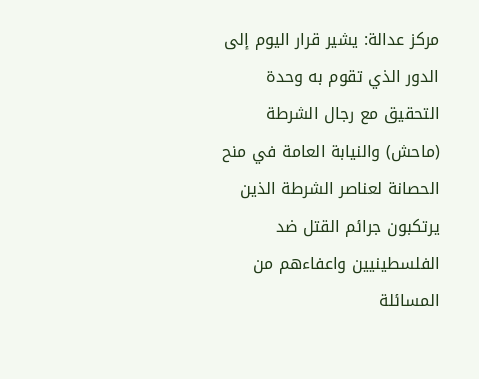مركز عدالة: يشير قرار اليوم إلى الدور الذي تقوم به وحدة التحقيق مع رجال الشرطة (ماحش) والنيابة العامة في منح الحصانة لعناصر الشرطة الذين يرتكبون جرائم القتل ضد الفلسطينيين واعفاءهم من المسائلة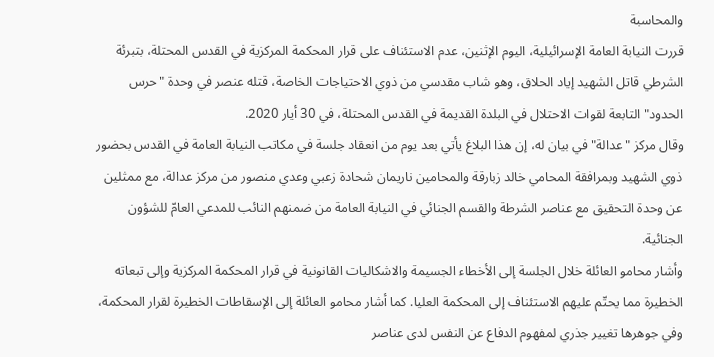والمحاسبة
قررت النيابة العامة الإسرائيلية، اليوم الإثنين، عدم الاستئناف على قرار المحكمة المركزية في القدس المحتلة، بتبرئة الشرطي قاتل الشهيد إياد الحلاق، وهو شاب مقدسي من ذوي الاحتياجات الخاصة، قتله عنصر في وحدة "حرس الحدود" التابعة لقوات الاحتلال في البلدة القديمة في القدس المحتلة، في 30 أيار 2020.
وقال مركز "عدالة" في بيان له، إن هذا البلاغ يأتي بعد يوم من انعقاد جلسة في مكاتب النيابة العامة في القدس بحضور ذوي الشهيد وبمرافقة المحامي خالد زبارقة والمحامين ناريمان شحادة زعبي وعدي منصور من مركز عدالة، مع ممثلين عن وحدة التحقيق مع عناصر الشرطة والقسم الجنائي في النيابة العامة من ضمنهم النائب للمدعي العامّ للشؤون الجنائية.
وأشار محامو العائلة خلال الجلسة إلى الأخطاء الجسيمة والاشكاليات القانونية في قرار المحكمة المركزية وإلى تبعاته الخطيرة مما يحتّم عليهم الاستئناف إلى المحكمة العليا. كما أشار محامو العائلة إلى الإسقاطات الخطيرة لقرار المحكمة، وفي جوهرها تغيير جذري لمفهوم الدفاع عن النفس لدى عناصر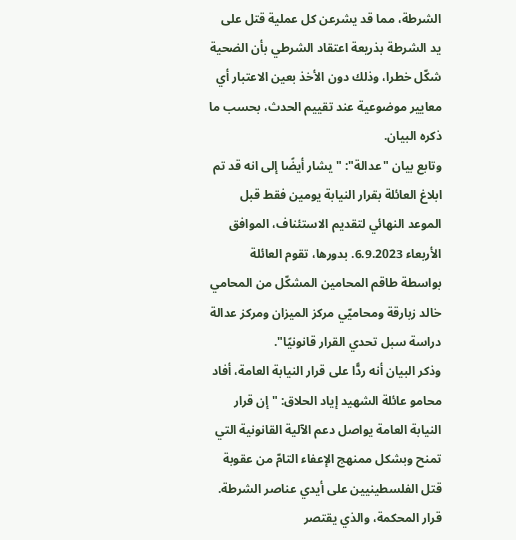الشرطة، مما قد يشرعن كل عملية قتل على يد الشرطة بذريعة اعتقاد الشرطي بأن الضحية شكّل خطرا، وذلك دون الأخذ بعين الاعتبار أي معايير موضوعية عند تقييم الحدث، بحسب ما ذكره البيان.
وتابع بيان "عدالة": "يشار أيضًا إلى انه قد تم ابلاغ العائلة بقرار النيابة يومين فقط قبل الموعد النهائي لتقديم الاستئناف، الموافق الأربعاء 6.9.2023. بدورها، تقوم العائلة بواسطة طاقم المحامين المشكّل من المحامي خالد زبارقة ومحاميّي مركز الميزان ومركز عدالة دراسة سبل تحدي القرار قانونيًا".
وذكر البيان أنه ردًّا على قرار النيابة العامة، أفاد محامو عائلة الشهيد إياد الحلاق: "إن قرار النيابة العامة يواصل دعم الآلية القانونية التي تمنح وبشكل ممنهج الإعفاء التامّ من عقوبة قتل الفلسطينيين على أيدي عناصر الشرطة. قرار المحكمة، والذي يقتصر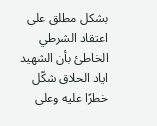بشكل مطلق على اعتقاد الشرطي الخاطئ بأن الشهيد اياد الحلاق شكّل خطرًا عليه وعلى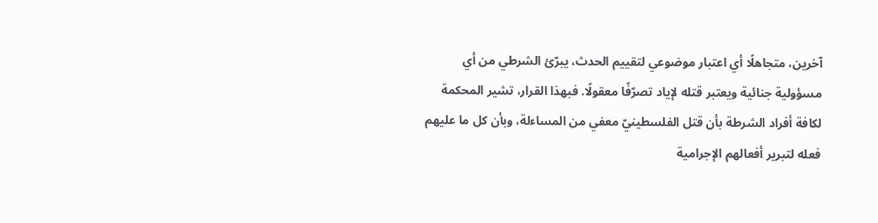آخرين، متجاهلًا أي اعتبار موضوعي لتقييم الحدث، يبرّئ الشرطي من أي مسؤولية جنائية ويعتبر قتله لإياد تصرّفًا معقولًا. فبهذا القرار، تشير المحكمة لكافة أفراد الشرطة بأن قتل الفلسطينيّ معفي من المساءلة، وبأن كل ما عليهم فعله لتبرير أفعالهم الإجرامية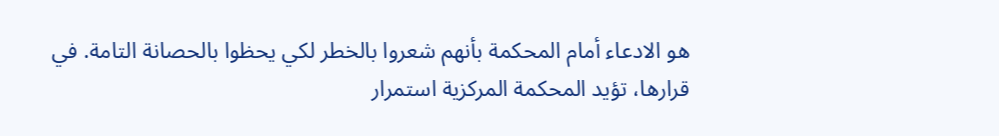هو الادعاء أمام المحكمة بأنهم شعروا بالخطر لكي يحظوا بالحصانة التامة. في قرارها، تؤيد المحكمة المركزية استمرار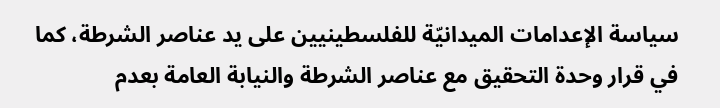سياسة الإعدامات الميدانيّة للفلسطينيين على يد عناصر الشرطة، كما في قرار وحدة التحقيق مع عناصر الشرطة والنيابة العامة بعدم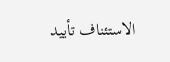الاستئناف تأييد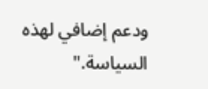ودعم إضافي لهذه السياسة."